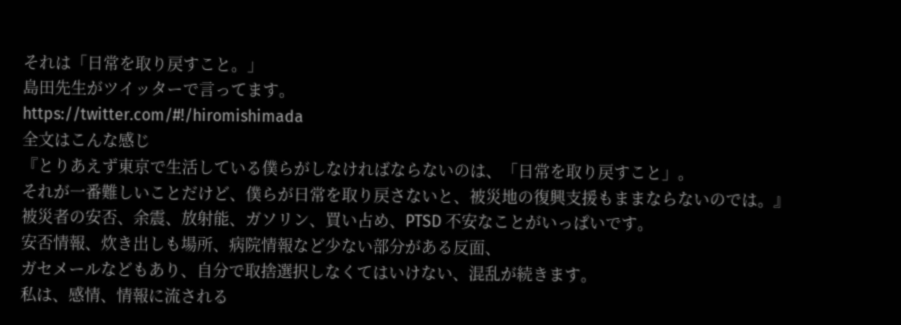それは「日常を取り戻すこと。」
島田先生がツイッターで言ってます。
https://twitter.com/#!/hiromishimada
全文はこんな感じ
『とりあえず東京で生活している僕らがしなければならないのは、「日常を取り戻すこと」。
それが一番難しいことだけど、僕らが日常を取り戻さないと、被災地の復興支援もままならないのでは。』
被災者の安否、余震、放射能、ガソリン、買い占め、PTSD 不安なことがいっぱいです。
安否情報、炊き出しも場所、病院情報など少ない部分がある反面、
ガセメールなどもあり、自分で取捨選択しなくてはいけない、混乱が続きます。
私は、感情、情報に流される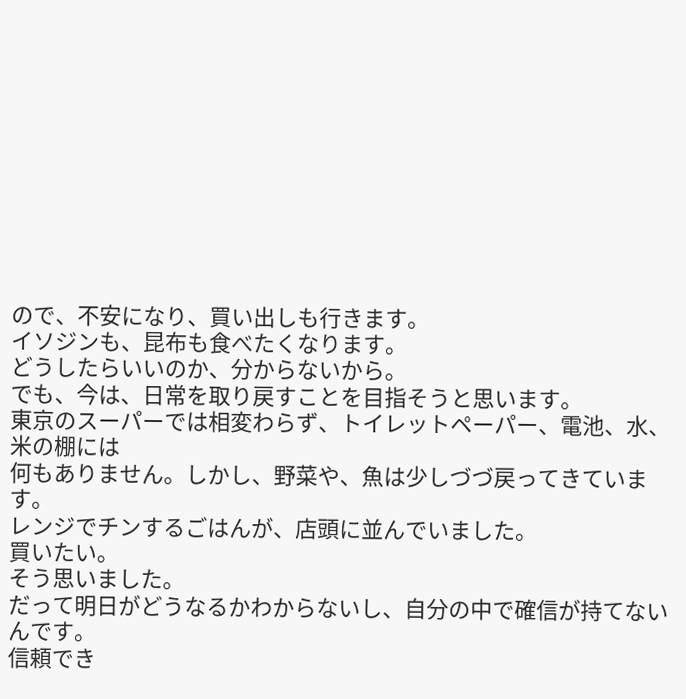ので、不安になり、買い出しも行きます。
イソジンも、昆布も食べたくなります。
どうしたらいいのか、分からないから。
でも、今は、日常を取り戻すことを目指そうと思います。
東京のスーパーでは相変わらず、トイレットペーパー、電池、水、米の棚には
何もありません。しかし、野菜や、魚は少しづづ戻ってきています。
レンジでチンするごはんが、店頭に並んでいました。
買いたい。
そう思いました。
だって明日がどうなるかわからないし、自分の中で確信が持てないんです。
信頼でき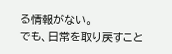る情報がない。
でも、日常を取り戻すこと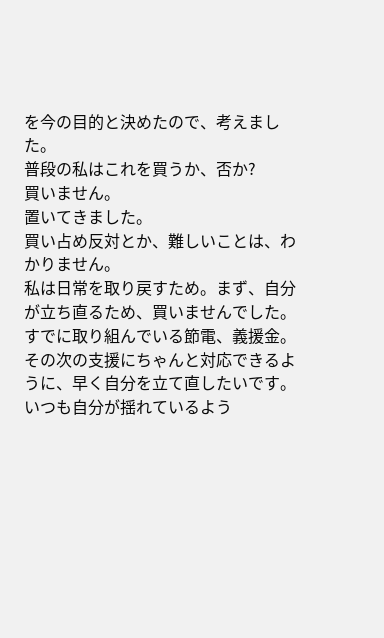を今の目的と決めたので、考えました。
普段の私はこれを買うか、否か?
買いません。
置いてきました。
買い占め反対とか、難しいことは、わかりません。
私は日常を取り戻すため。まず、自分が立ち直るため、買いませんでした。
すでに取り組んでいる節電、義援金。
その次の支援にちゃんと対応できるように、早く自分を立て直したいです。
いつも自分が揺れているよう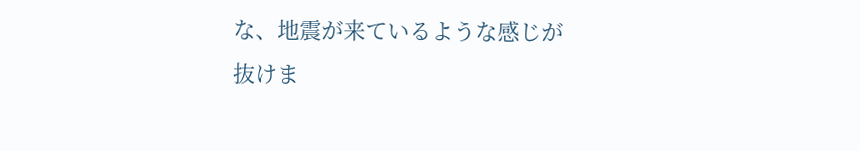な、地震が来ているような感じが抜けま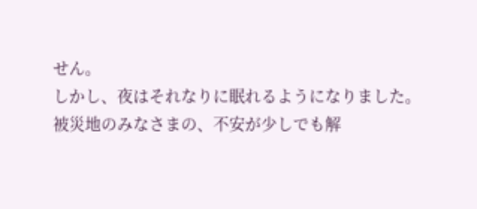せん。
しかし、夜はそれなりに眠れるようになりました。
被災地のみなさまの、不安が少しでも解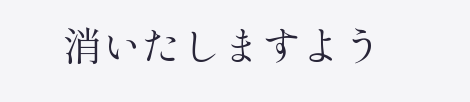消いたしますよう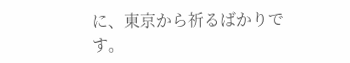に、東京から祈るばかりです。